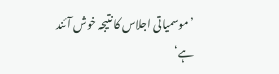’موسمیاتی اجلاس کا نتیجہ خوش آئند ہے‘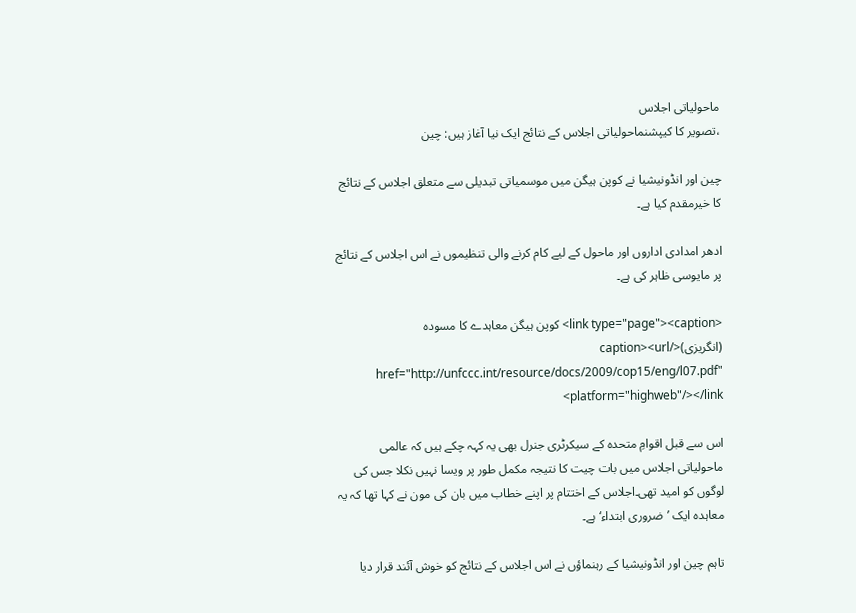ماحولیاتی اجلاس
،تصویر کا کیپشنماحولیاتی اجلاس کے نتائج ایک نیا آغاز ہیں: چین

چین اور انڈونیشیا نے کوپن ہیگن میں موسمیاتی تبدیلی سے متعلق اجلاس کے نتائج کا خیرمقدم کیا ہے۔

ادھر امدادی اداروں اور ماحول کے لیے کام کرنے والی تنظیموں نے اس اجلاس کے نتائج پر مایوسی ظاہر کی ہے۔

<link type="page"><caption> کوپن ہیگن معاہدے کا مسودہ (انگریزی)</caption><url href="http://unfccc.int/resource/docs/2009/cop15/eng/l07.pdf" platform="highweb"/></link>

اس سے قبل اقوامِ متحدہ کے سیکرٹری جنرل بھی یہ کہہ چکے ہیں کہ عالمی ماحولیاتی اجلاس میں بات چیت کا نتیجہ مکمل طور پر ویسا نہیں نکلا جس کی لوگوں کو امید تھی۔اجلاس کے اختتام پر اپنے خطاب میں بان کی مون نے کہا تھا کہ یہ معاہدہ ایک ’ضروری ابتداء‘ ہے۔

تاہم چین اور انڈونیشیا کے رہنماؤں نے اس اجلاس کے نتائج کو خوش آئند قرار دیا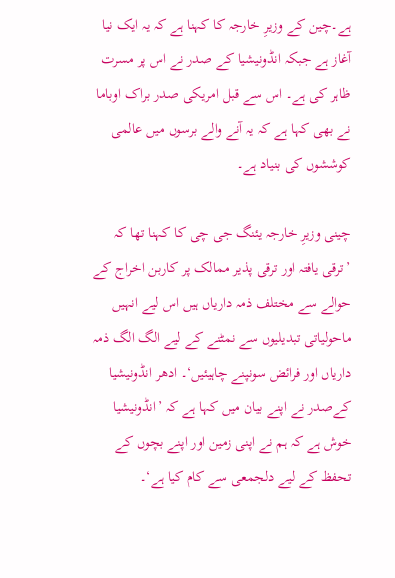ہے۔چین کے وزیرِ خارجہ کا کہنا ہے کہ یہ ایک نیا آغاز ہے جبکہ انڈونیشیا کے صدر نے اس پر مسرت ظاہر کی ہے۔ اس سے قبل امریکی صدر براک اوباما نے بھی کہا ہے کہ یہ آنے والے برسوں میں عالمی کوششوں کی بنیاد ہے۔

چینی وزیرِ خارجہ یئنگ جی چی کا کہنا تھا کہ ’ترقی یافتہ اور ترقی پذیر ممالک پر کاربن اخراج کے حوالے سے مختلف ذمہ داریاں ہیں اس لیے انہیں ماحولیاتی تبدیلیوں سے نمٹنے کے لیے الگ الگ ذمہ داریاں اور فرائض سونپنے چاہیئیں‘۔ ادھر انڈونیشیا کےصدر نے اپنے بیان میں کہا ہے کہ ’انڈونیشیا خوش ہے کہ ہم نے اپنی زمین اور اپنے بچوں کے تحفظ کے لیے دلجمعی سے کام کیا ہے‘۔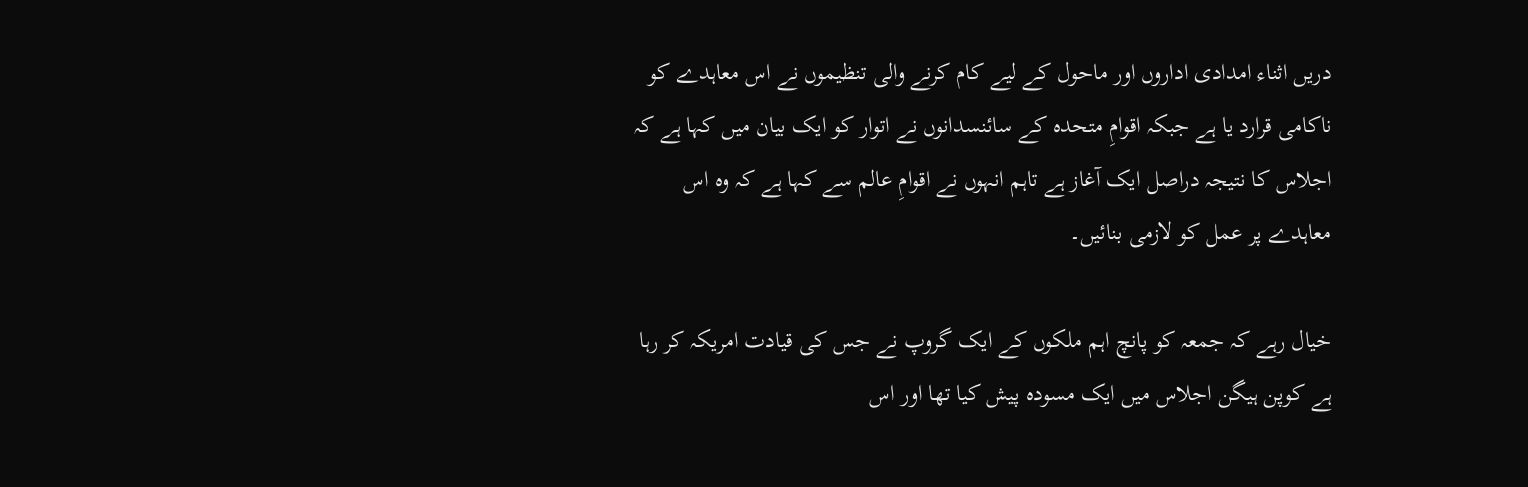دریں اثناء امدادی اداروں اور ماحول کے لیے کام کرنے والی تنظیموں نے اس معاہدے کو ناکامی قرارد یا ہے جبکہ اقوامِ متحدہ کے سائنسدانوں نے اتوار کو ایک بیان میں کہا ہے کہ اجلاس کا نتیجہ دراصل ایک آغاز ہے تاہم انہوں نے اقوامِ عالم سے کہا ہے کہ وہ اس معاہدے پر عمل کو لازمی بنائیں۔

خیال رہے کہ جمعہ کو پانچ اہم ملکوں کے ایک گروپ نے جس کی قیادت امریکہ کر رہا ہے کوپن ہیگن اجلاس میں ایک مسودہ پیش کیا تھا اور اس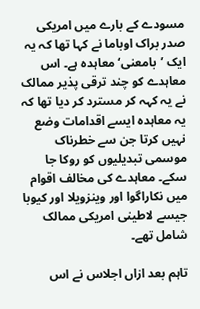مسودے کے بارے میں امریکی صدر براک اوباما نے کہا تھا کہ یہ ایک ’بامعنی‘ معاہدہ ہے۔ اس معاہدے کو چند ترقی پذیر ممالک نے یہ کہہ کر مسترد کر دیا تھا کہ یہ معاہدہ ایسے اقدامات وضع نہیں کرتا جن سے خطرناک موسمی تبدیلیوں کو روکا جا سکے۔ معاہدے کی مخالف اقوام میں نکاراگوا اور وینزویلا اور کیوبا جیسے لاطینی امریکی ممالک شامل تھے۔

تاہم بعد ازاں اجلاس نے اس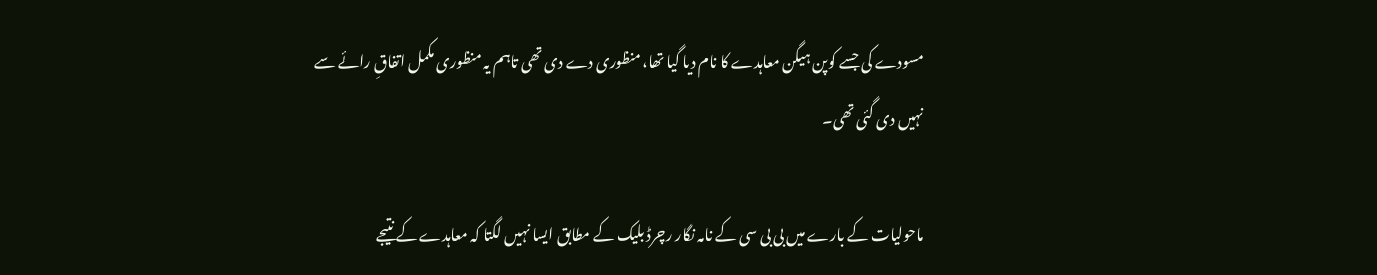مسودے کی جسے کوپن ہیگن معاہدے کا نام دیا گیا تھا، منظوری دے دی تھی تاہم یہ منظوری مکمل اتفاقِ رائے سے نہیں دی گئی تھی۔

ماحولیات کے بارے میں بی بی سی کے نامہ نگار رچرڈ بلیک کے مطابق ایسا نہیں لگتا کہ معاہدے کے نتیجے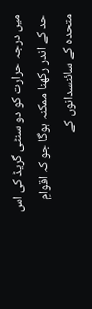میں درجہ حرارت کو دو سنٹی گریڈ کی اس حد کے اندر رکھنا ممکنہ ہوگا جو کہ اقوامِ متحدہ کے سائنسدانوں کے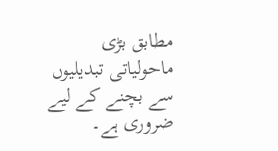مطابق بڑی ماحولیاتی تبدیلیوں سے بچنے کے لیے ضروری ہے۔